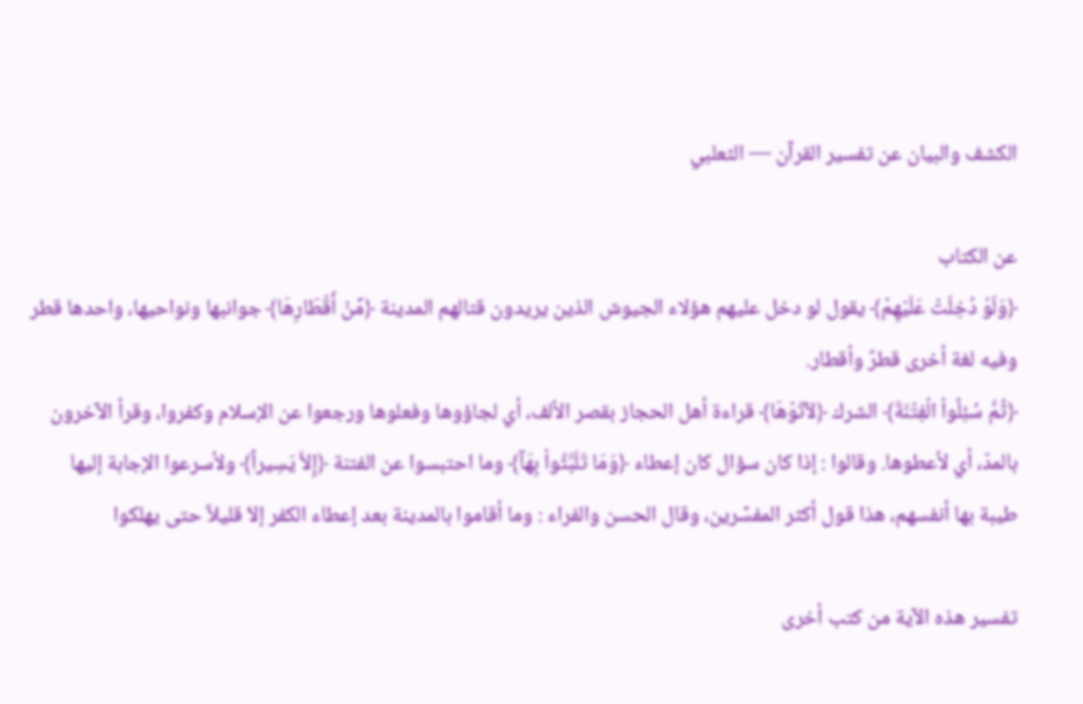الكشف والبيان عن تفسير القرآن — الثعلبي

عن الكتاب
﴿وَلَوْ دُخِلَتْ عَلَيْهِمْ﴾ يقول لو دخل عليهم هؤلاء الجيوش الذين يريدون قتالهم المدينة ﴿مِّنْ أَقْطَارِهَا﴾ جوانبها ونواحيها، واحدها قطر وفيه لغة أخرى قطرٌ وأقطار.
﴿ثُمَّ سُئِلُواْ الْفِتْنَةَ﴾ الشرك ﴿لآتَوْهَا﴾ قراءة أهل الحجاز بقصر الألف، أي لجاؤوها وفعلوها ورجعوا عن الإسلام وكفروا، وقرأ الآخرون بالمدّ، أي لأعطوها. وقالوا : إذا كان سؤال كان إعطاء ﴿وَمَا تَلَبَّثُواْ بِهَآ﴾ وما احتبسوا عن الفتنة ﴿إِلاَّ يَسِيراً﴾ ولأسرعوا الإجابة إليها طيبة بها أنفسهم، هذا قول أكثر المفسِّرين، وقال الحسن والفراء : وما أقاموا بالمدينة بعد إعطاء الكفر إلاّ قليلاً حتى يهلكوا

تفسير هذه الآية من كتب أخرى